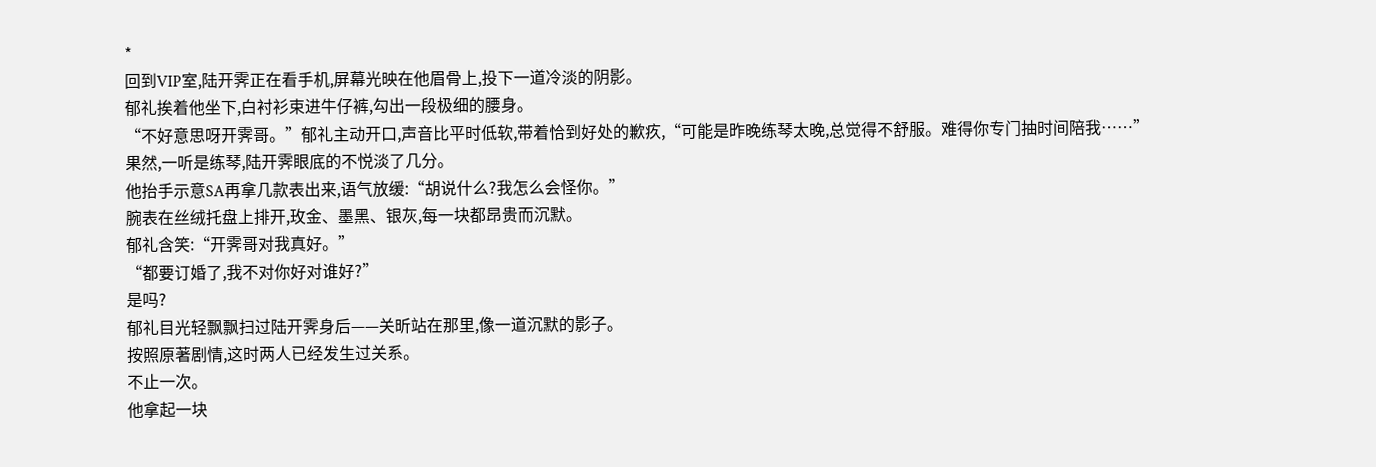*
回到VIP室,陆开霁正在看手机,屏幕光映在他眉骨上,投下一道冷淡的阴影。
郁礼挨着他坐下,白衬衫束进牛仔裤,勾出一段极细的腰身。
“不好意思呀开霁哥。”郁礼主动开口,声音比平时低软,带着恰到好处的歉疚,“可能是昨晚练琴太晚,总觉得不舒服。难得你专门抽时间陪我……”
果然,一听是练琴,陆开霁眼底的不悦淡了几分。
他抬手示意SA再拿几款表出来,语气放缓:“胡说什么?我怎么会怪你。”
腕表在丝绒托盘上排开,玫金、墨黑、银灰,每一块都昂贵而沉默。
郁礼含笑:“开霁哥对我真好。”
“都要订婚了,我不对你好对谁好?”
是吗?
郁礼目光轻飘飘扫过陆开霁身后——关昕站在那里,像一道沉默的影子。
按照原著剧情,这时两人已经发生过关系。
不止一次。
他拿起一块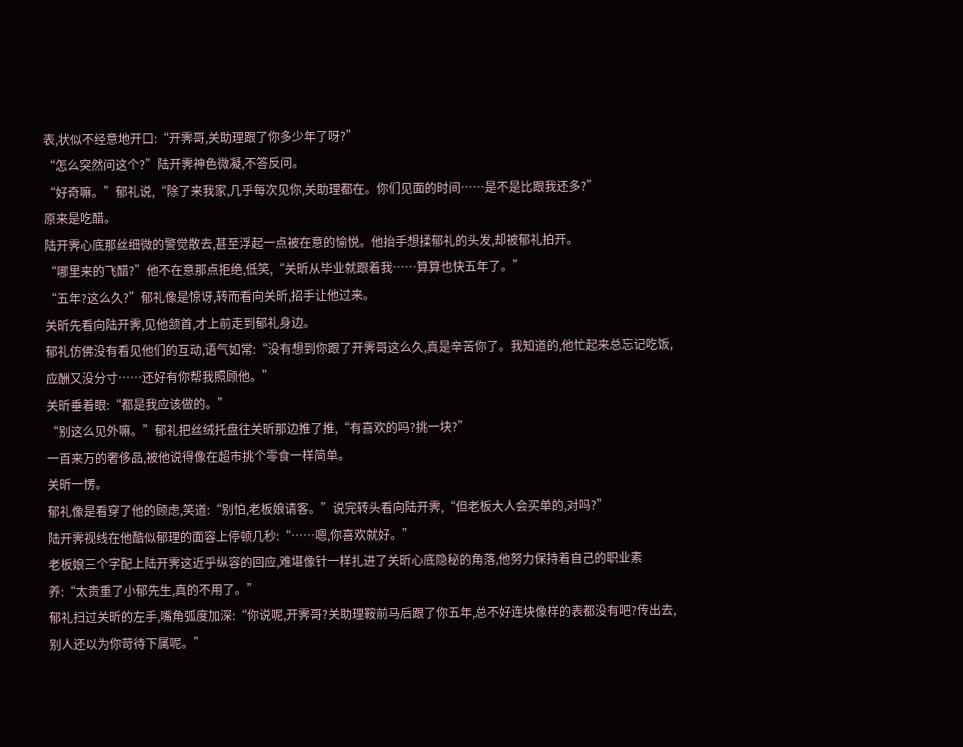表,状似不经意地开口:“开霁哥,关助理跟了你多少年了呀?”
“怎么突然问这个?”陆开霁神色微凝,不答反问。
“好奇嘛。”郁礼说,“除了来我家,几乎每次见你,关助理都在。你们见面的时间……是不是比跟我还多?”
原来是吃醋。
陆开霁心底那丝细微的警觉散去,甚至浮起一点被在意的愉悦。他抬手想揉郁礼的头发,却被郁礼拍开。
“哪里来的飞醋?”他不在意那点拒绝,低笑,“关昕从毕业就跟着我……算算也快五年了。”
“五年?这么久?”郁礼像是惊讶,转而看向关昕,招手让他过来。
关昕先看向陆开霁,见他颔首,才上前走到郁礼身边。
郁礼仿佛没有看见他们的互动,语气如常:“没有想到你跟了开霁哥这么久,真是辛苦你了。我知道的,他忙起来总忘记吃饭,应酬又没分寸……还好有你帮我照顾他。”
关昕垂着眼:“都是我应该做的。”
“别这么见外嘛。”郁礼把丝绒托盘往关昕那边推了推,“有喜欢的吗?挑一块?”
一百来万的奢侈品,被他说得像在超市挑个零食一样简单。
关昕一愣。
郁礼像是看穿了他的顾虑,笑道:“别怕,老板娘请客。”说完转头看向陆开霁,“但老板大人会买单的,对吗?”
陆开霁视线在他酷似郁理的面容上停顿几秒:“……嗯,你喜欢就好。”
老板娘三个字配上陆开霁这近乎纵容的回应,难堪像针一样扎进了关昕心底隐秘的角落,他努力保持着自己的职业素养:“太贵重了小郁先生,真的不用了。”
郁礼扫过关昕的左手,嘴角弧度加深:“你说呢,开霁哥?关助理鞍前马后跟了你五年,总不好连块像样的表都没有吧?传出去,别人还以为你苛待下属呢。”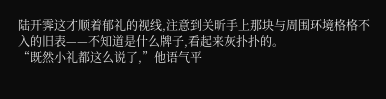陆开霁这才顺着郁礼的视线,注意到关昕手上那块与周围环境格格不入的旧表——不知道是什么牌子,看起来灰扑扑的。
“既然小礼都这么说了,”他语气平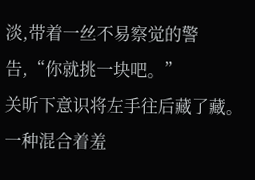淡,带着一丝不易察觉的警告,“你就挑一块吧。”
关昕下意识将左手往后藏了藏。
一种混合着羞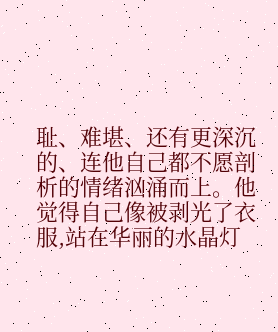耻、难堪、还有更深沉的、连他自己都不愿剖析的情绪汹涌而上。他觉得自己像被剥光了衣服,站在华丽的水晶灯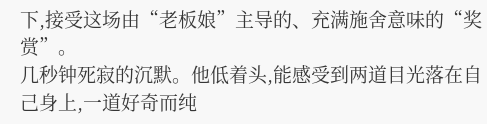下,接受这场由“老板娘”主导的、充满施舍意味的“奖赏”。
几秒钟死寂的沉默。他低着头,能感受到两道目光落在自己身上,一道好奇而纯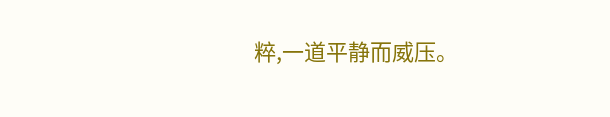粹,一道平静而威压。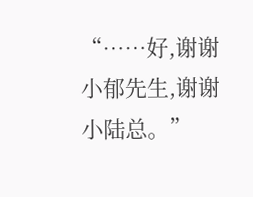“……好,谢谢小郁先生,谢谢小陆总。”